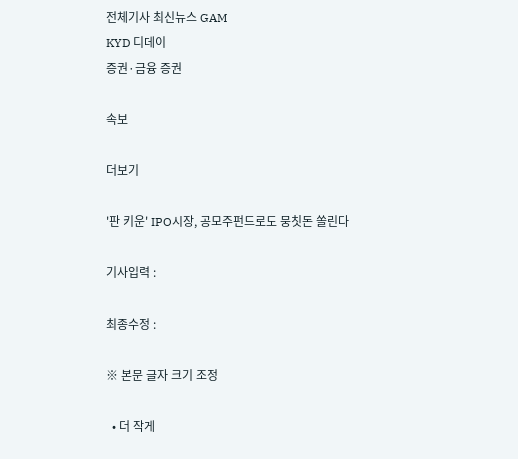전체기사 최신뉴스 GAM
KYD 디데이
증권·금융 증권

속보

더보기

'판 키운' IPO시장, 공모주펀드로도 뭉칫돈 쏠린다

기사입력 :

최종수정 :

※ 본문 글자 크기 조정

  • 더 작게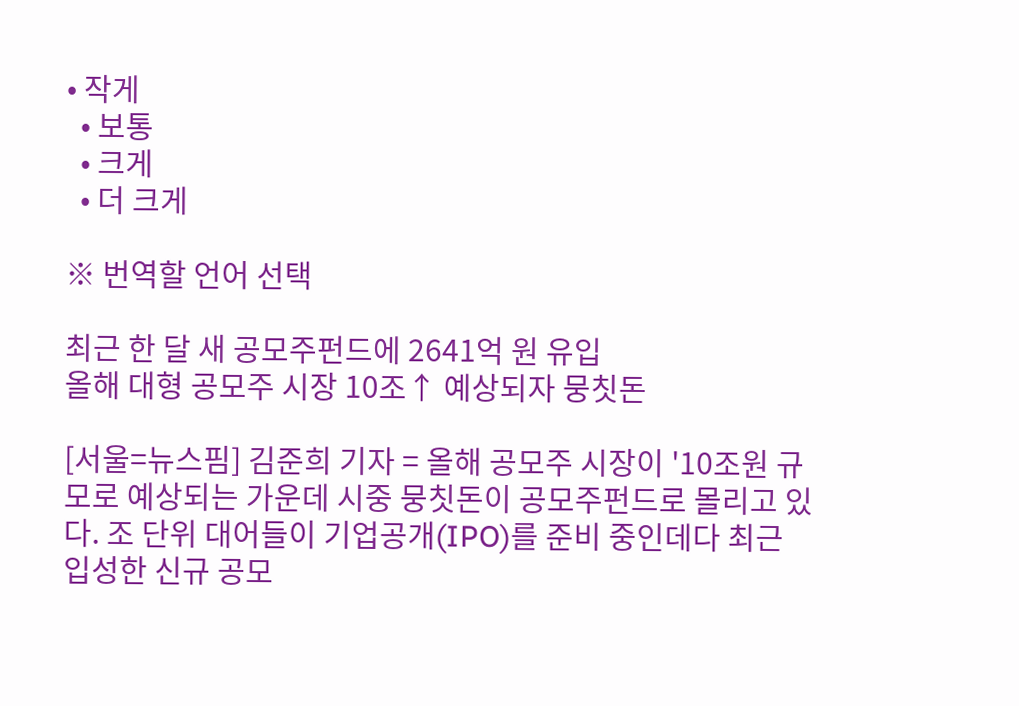• 작게
  • 보통
  • 크게
  • 더 크게

※ 번역할 언어 선택

최근 한 달 새 공모주펀드에 2641억 원 유입
올해 대형 공모주 시장 10조↑ 예상되자 뭉칫돈

[서울=뉴스핌] 김준희 기자 = 올해 공모주 시장이 '10조원 규모로 예상되는 가운데 시중 뭉칫돈이 공모주펀드로 몰리고 있다. 조 단위 대어들이 기업공개(IPO)를 준비 중인데다 최근 입성한 신규 공모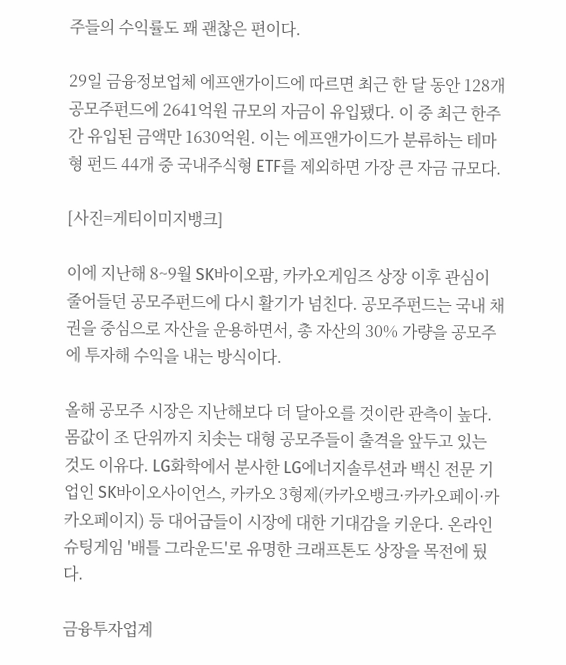주들의 수익률도 꽤 괜찮은 편이다.

29일 금융정보업체 에프앤가이드에 따르면 최근 한 달 동안 128개 공모주펀드에 2641억원 규모의 자금이 유입됐다. 이 중 최근 한주간 유입된 금액만 1630억원. 이는 에프앤가이드가 분류하는 테마형 펀드 44개 중 국내주식형 ETF를 제외하면 가장 큰 자금 규모다.

[사진=게티이미지뱅크]

이에 지난해 8~9월 SK바이오팜, 카카오게임즈 상장 이후 관심이 줄어들던 공모주펀드에 다시 활기가 넘친다. 공모주펀드는 국내 채권을 중심으로 자산을 운용하면서, 총 자산의 30% 가량을 공모주에 투자해 수익을 내는 방식이다.

올해 공모주 시장은 지난해보다 더 달아오를 것이란 관측이 높다. 몸값이 조 단위까지 치솟는 대형 공모주들이 출격을 앞두고 있는 것도 이유다. LG화학에서 분사한 LG에너지솔루션과 백신 전문 기업인 SK바이오사이언스, 카카오 3형제(카카오뱅크·카카오페이·카카오페이지) 등 대어급들이 시장에 대한 기대감을 키운다. 온라인 슈팅게임 '배틀 그라운드'로 유명한 크래프톤도 상장을 목전에 뒀다.

금융투자업계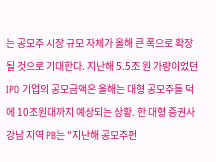는 공모주 시장 규모 자체가 올해 큰 폭으로 확장될 것으로 기대한다. 지난해 5.5조 원 가량이었던 IPO 기업의 공모금액은 올해는 대형 공모주들 덕에 10조원대까지 예상되는 상황. 한 대형 증권사 강남 지역 PB는 "지난해 공모주펀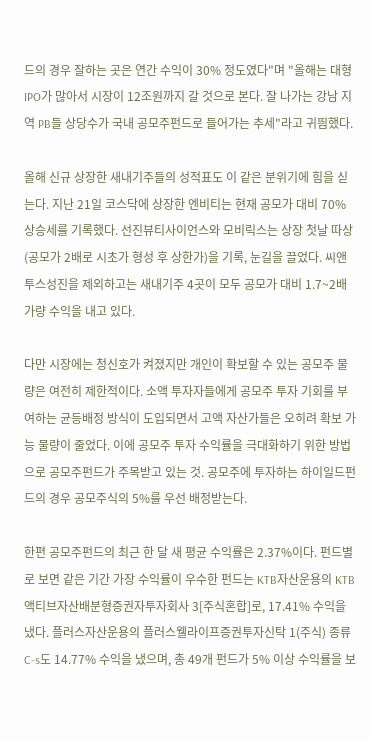드의 경우 잘하는 곳은 연간 수익이 30% 정도였다"며 "올해는 대형 IPO가 많아서 시장이 12조원까지 갈 것으로 본다. 잘 나가는 강남 지역 PB들 상당수가 국내 공모주펀드로 들어가는 추세"라고 귀띔했다.

올해 신규 상장한 새내기주들의 성적표도 이 같은 분위기에 힘을 싣는다. 지난 21일 코스닥에 상장한 엔비티는 현재 공모가 대비 70% 상승세를 기록했다. 선진뷰티사이언스와 모비릭스는 상장 첫날 따상(공모가 2배로 시초가 형성 후 상한가)을 기록, 눈길을 끌었다. 씨앤투스성진을 제외하고는 새내기주 4곳이 모두 공모가 대비 1.7~2배 가량 수익을 내고 있다.

다만 시장에는 청신호가 켜졌지만 개인이 확보할 수 있는 공모주 물량은 여전히 제한적이다. 소액 투자자들에게 공모주 투자 기회를 부여하는 균등배정 방식이 도입되면서 고액 자산가들은 오히려 확보 가능 물량이 줄었다. 이에 공모주 투자 수익률을 극대화하기 위한 방법으로 공모주펀드가 주목받고 있는 것. 공모주에 투자하는 하이일드펀드의 경우 공모주식의 5%를 우선 배정받는다.

한편 공모주펀드의 최근 한 달 새 평균 수익률은 2.37%이다. 펀드별로 보면 같은 기간 가장 수익률이 우수한 펀드는 KTB자산운용의 KTB액티브자산배분형증권자투자회사 3[주식혼합]로, 17.41% 수익을 냈다. 플러스자산운용의 플러스웰라이프증권투자신탁 1(주식) 종류 C-s도 14.77% 수익을 냈으며, 총 49개 펀드가 5% 이상 수익률을 보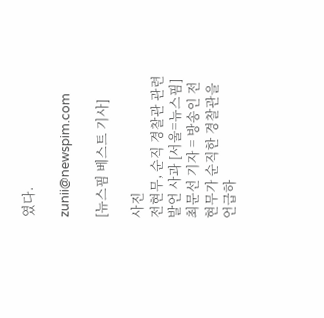였다.

zunii@newspim.com

[뉴스핌 베스트 기사]

사진
전현무, 순직 경찰관 관련 발언 사과 [서울=뉴스핌] 최문선 기자 = 방송인 전현무가 순직한 경찰관을 언급하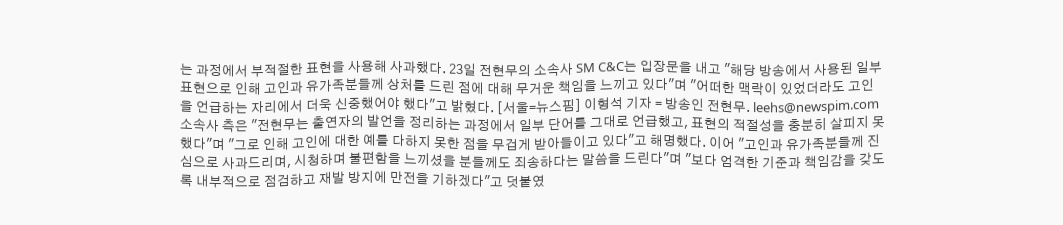는 과정에서 부적절한 표현을 사용해 사과했다. 23일 전현무의 소속사 SM C&C는 입장문을 내고 "해당 방송에서 사용된 일부 표현으로 인해 고인과 유가족분들께 상처를 드린 점에 대해 무거운 책임을 느끼고 있다"며 "어떠한 맥락이 있었더라도 고인을 언급하는 자리에서 더욱 신중했어야 했다"고 밝혔다. [서울=뉴스핌] 이형석 기자 = 방송인 전현무. leehs@newspim.com 소속사 측은 "전현무는 출연자의 발언을 정리하는 과정에서 일부 단어를 그대로 언급했고, 표현의 적절성을 충분히 살피지 못했다"며 "그로 인해 고인에 대한 예를 다하지 못한 점을 무겁게 받아들이고 있다"고 해명했다. 이어 "고인과 유가족분들께 진심으로 사과드리며, 시청하며 불편함을 느끼셨을 분들께도 죄송하다는 말씀을 드린다"며 "보다 엄격한 기준과 책임감을 갖도록 내부적으로 점검하고 재발 방지에 만전을 기하겠다"고 덧붙였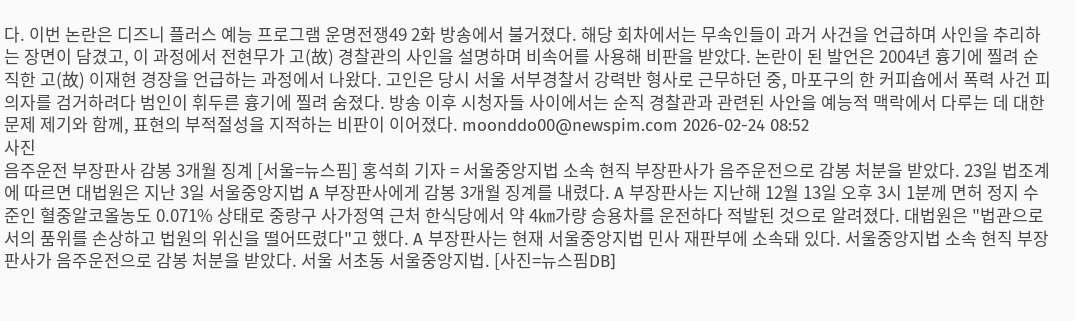다. 이번 논란은 디즈니 플러스 예능 프로그램 운명전쟁49 2화 방송에서 불거졌다. 해당 회차에서는 무속인들이 과거 사건을 언급하며 사인을 추리하는 장면이 담겼고, 이 과정에서 전현무가 고(故) 경찰관의 사인을 설명하며 비속어를 사용해 비판을 받았다. 논란이 된 발언은 2004년 흉기에 찔려 순직한 고(故) 이재현 경장을 언급하는 과정에서 나왔다. 고인은 당시 서울 서부경찰서 강력반 형사로 근무하던 중, 마포구의 한 커피숍에서 폭력 사건 피의자를 검거하려다 범인이 휘두른 흉기에 찔려 숨졌다. 방송 이후 시청자들 사이에서는 순직 경찰관과 관련된 사안을 예능적 맥락에서 다루는 데 대한 문제 제기와 함께, 표현의 부적절성을 지적하는 비판이 이어졌다. moonddo00@newspim.com 2026-02-24 08:52
사진
음주운전 부장판사 감봉 3개월 징계 [서울=뉴스핌] 홍석희 기자 = 서울중앙지법 소속 현직 부장판사가 음주운전으로 감봉 처분을 받았다. 23일 법조계에 따르면 대법원은 지난 3일 서울중앙지법 A 부장판사에게 감봉 3개월 징계를 내렸다. A 부장판사는 지난해 12월 13일 오후 3시 1분께 면허 정지 수준인 혈중알코올농도 0.071% 상태로 중랑구 사가정역 근처 한식당에서 약 4㎞가량 승용차를 운전하다 적발된 것으로 알려졌다. 대법원은 "법관으로서의 품위를 손상하고 법원의 위신을 떨어뜨렸다"고 했다. A 부장판사는 현재 서울중앙지법 민사 재판부에 소속돼 있다. 서울중앙지법 소속 현직 부장판사가 음주운전으로 감봉 처분을 받았다. 서울 서초동 서울중앙지법. [사진=뉴스핌DB]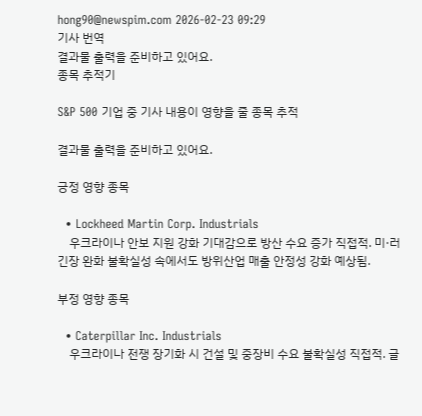hong90@newspim.com 2026-02-23 09:29
기사 번역
결과물 출력을 준비하고 있어요.
종목 추적기

S&P 500 기업 중 기사 내용이 영향을 줄 종목 추적

결과물 출력을 준비하고 있어요.

긍정 영향 종목

  • Lockheed Martin Corp. Industrials
    우크라이나 안보 지원 강화 기대감으로 방산 수요 증가 직접적. 미·러 긴장 완화 불확실성 속에서도 방위산업 매출 안정성 강화 예상됨.

부정 영향 종목

  • Caterpillar Inc. Industrials
    우크라이나 전쟁 장기화 시 건설 및 중장비 수요 불확실성 직접적. 글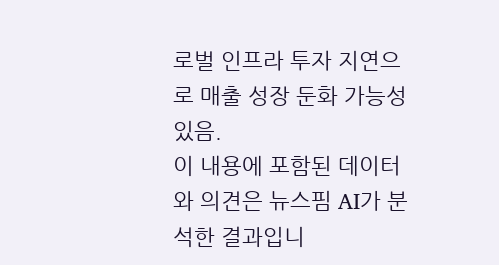로벌 인프라 투자 지연으로 매출 성장 둔화 가능성 있음.
이 내용에 포함된 데이터와 의견은 뉴스핌 AI가 분석한 결과입니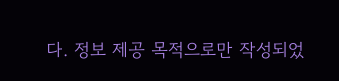다. 정보 제공 목적으로만 작성되었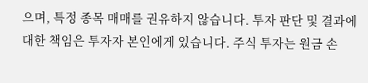으며, 특정 종목 매매를 권유하지 않습니다. 투자 판단 및 결과에 대한 책임은 투자자 본인에게 있습니다. 주식 투자는 원금 손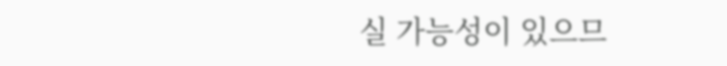실 가능성이 있으므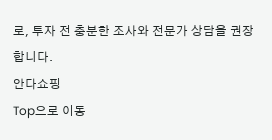로, 투자 전 충분한 조사와 전문가 상담을 권장합니다.
안다쇼핑
Top으로 이동